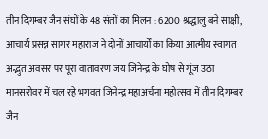तीन दिगम्बर जैन संघों के 48 संतों का मिलन : 6200 श्रद्धालु बने साक्षी, आचार्य प्रसन्न सागर महाराज ने दोनों आचार्यों का किया आत्मीय स्वागत
अद्भुत अवसर पर पूरा वातावरण जय जिनेन्द्र के घोष से गूंज उठा
मानसरोवर में चल रहे भगवत जिनेन्द्र महाअर्चना महोत्सव में तीन दिगम्बर जैन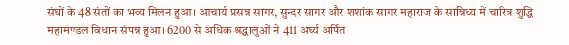संघों के 48 संतों का भव्य मिलन हुआ। आचार्य प्रसन्न सागर, सुन्दर सागर और शशांक सागर महाराज के सान्निध्य में चारित्र शुद्धि महामण्डल विधान संपन्न हुआ। 6200 से अधिक श्रद्धालुओं ने 411 अर्घ्य अर्पित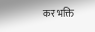कर भक्ति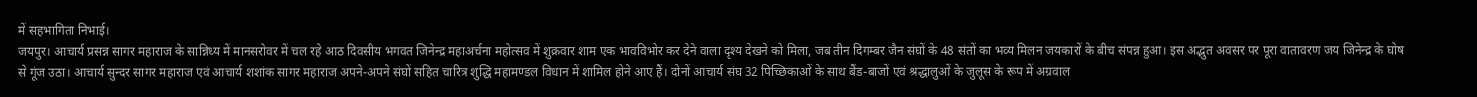में सहभागिता निभाई।
जयपुर। आचार्य प्रसन्न सागर महाराज के सान्निध्य में मानसरोवर में चल रहे आठ दिवसीय भगवत जिनेन्द्र महाअर्चना महोत्सव में शुक्रवार शाम एक भावविभोर कर देने वाला दृश्य देखने को मिला, जब तीन दिगम्बर जैन संघों के 48 संतों का भव्य मिलन जयकारों के बीच संपन्न हुआ। इस अद्भुत अवसर पर पूरा वातावरण जय जिनेन्द्र के घोष से गूंज उठा। आचार्य सुन्दर सागर महाराज एवं आचार्य शशांक सागर महाराज अपने-अपने संघों सहित चारित्र शुद्धि महामण्डल विधान में शामिल होने आए हैं। दोनों आचार्य संघ 32 पिच्छिकाओं के साथ बैंड-बाजों एवं श्रद्धालुओं के जुलूस के रूप में अग्रवाल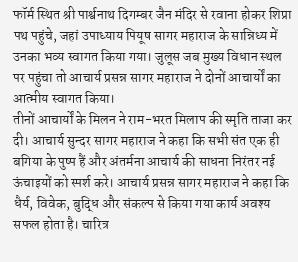फॉर्म स्थित श्री पार्श्वनाथ दिगम्बर जैन मंदिर से रवाना होकर शिप्रा पथ पहुंचे, जहां उपाध्याय पियूष सागर महाराज के सान्निध्य में उनका भव्य स्वागत किया गया। जुलूस जब मुख्य विधान स्थल पर पहुंचा तो आचार्य प्रसन्न सागर महाराज ने दोनों आचार्यों का आत्मीय स्वागत किया।
तीनों आचार्यों के मिलन ने राम-भरत मिलाप की स्मृति ताजा कर दी। आचार्य सुन्दर सागर महाराज ने कहा कि सभी संत एक ही बगिया के पुष्प हैं और अंतर्मना आचार्य की साधना निरंतर नई ऊंचाइयों को स्पर्श करे। आचार्य प्रसन्न सागर महाराज ने कहा कि धैर्य, विवेक, बुद्धि और संकल्प से किया गया कार्य अवश्य सफल होता है। चारित्र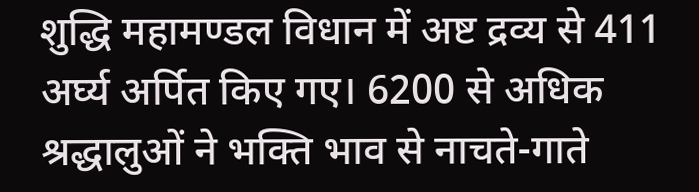शुद्धि महामण्डल विधान में अष्ट द्रव्य से 411 अर्घ्य अर्पित किए गए। 6200 से अधिक श्रद्धालुओं ने भक्ति भाव से नाचते-गाते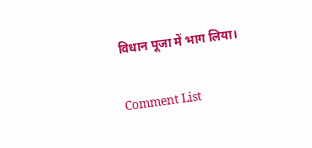विधान पूजा में भाग लिया।

Comment List